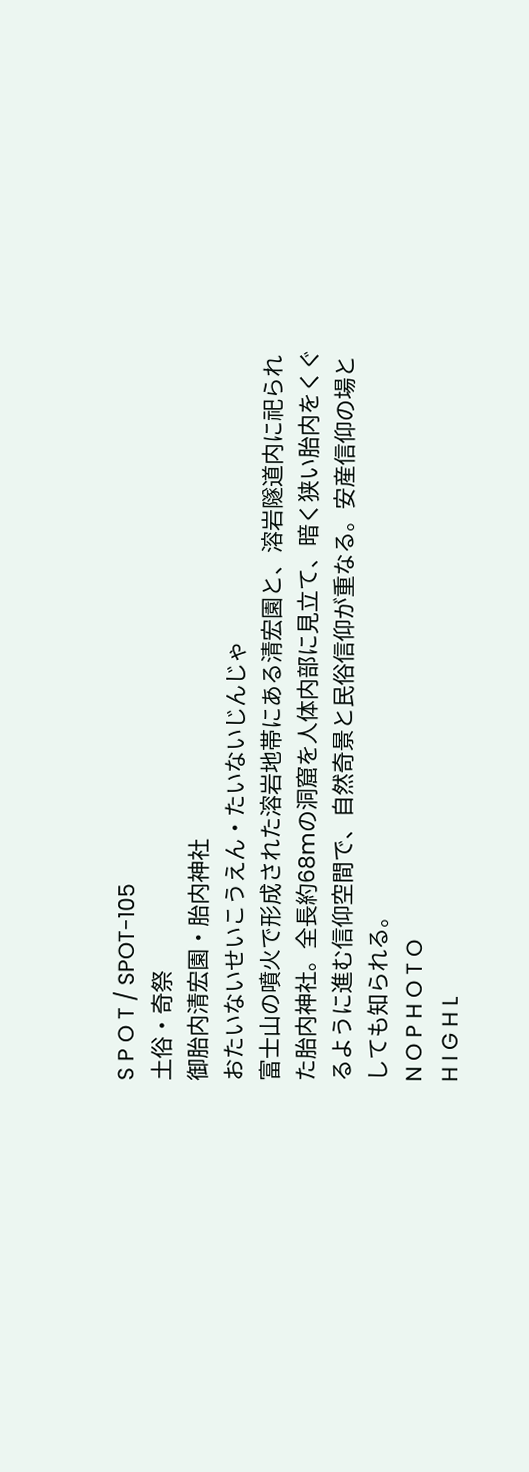S P O T / SPOT-105
土俗・奇祭
御胎内清宏園・胎内神社
おたいないせいこうえん・たいないじんじゃ
富士山の噴火で形成された溶岩地帯にある清宏園と、溶岩隧道内に祀られた胎内神社。全長約68mの洞窟を人体内部に見立て、暗く狭い胎内をくぐるように進む信仰空間で、自然奇景と民俗信仰が重なる。安産信仰の場としても知られる。
N O P H O T O
H I G H L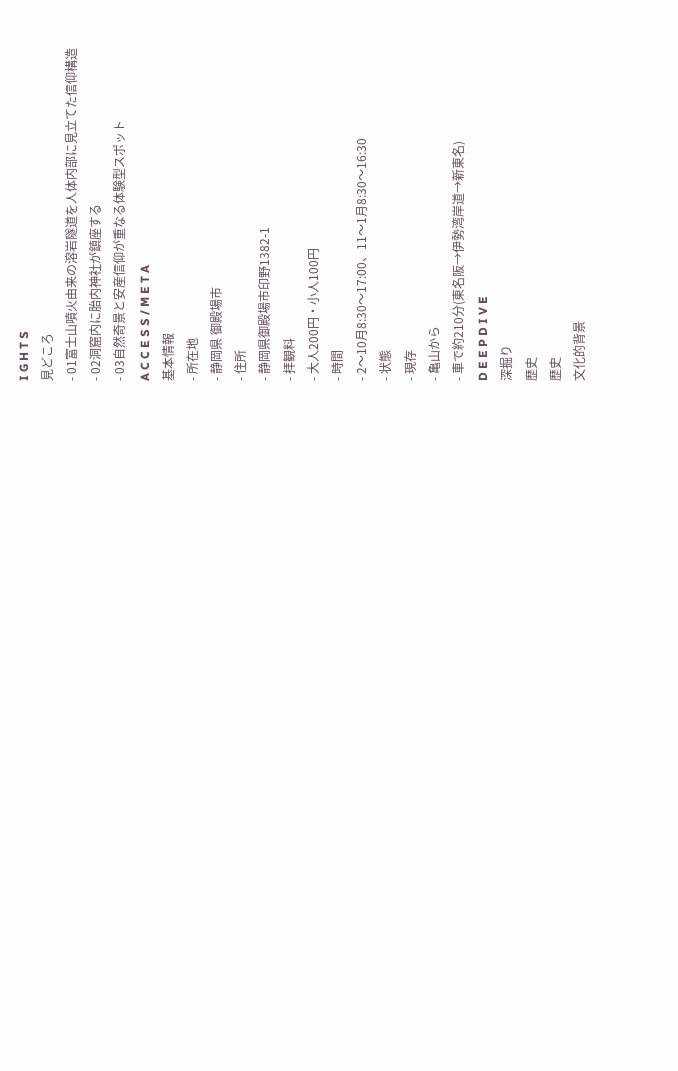I G H T S
見どころ
- 01富士山噴火由来の溶岩隧道を人体内部に見立てた信仰構造
- 02洞窟内に胎内神社が鎮座する
- 03自然奇景と安産信仰が重なる体験型スポット
A C C E S S / M E T A
基本情報
- 所在地
- 静岡県 御殿場市
- 住所
- 静岡県御殿場市印野1382-1
- 拝観料
- 大人200円・小人100円
- 時間
- 2〜10月8:30〜17:00、11〜1月8:30〜16:30
- 状態
- 現存
- 亀山から
- 車で約210分(東名阪→伊勢湾岸道→新東名)
D E E P D I V E
深掘り
歴史
歴史
文化的背景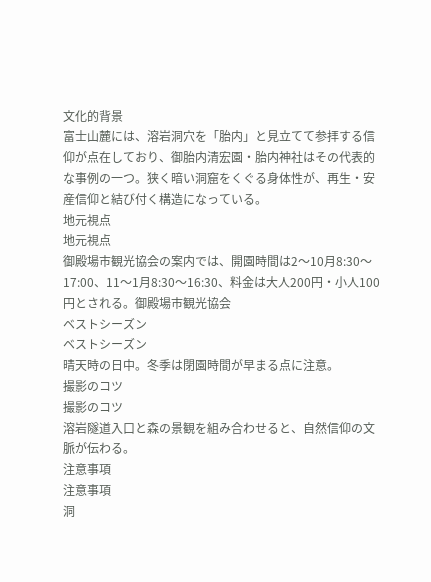文化的背景
富士山麓には、溶岩洞穴を「胎内」と見立てて参拝する信仰が点在しており、御胎内清宏園・胎内神社はその代表的な事例の一つ。狭く暗い洞窟をくぐる身体性が、再生・安産信仰と結び付く構造になっている。
地元視点
地元視点
御殿場市観光協会の案内では、開園時間は2〜10月8:30〜17:00、11〜1月8:30〜16:30、料金は大人200円・小人100円とされる。御殿場市観光協会
ベストシーズン
ベストシーズン
晴天時の日中。冬季は閉園時間が早まる点に注意。
撮影のコツ
撮影のコツ
溶岩隧道入口と森の景観を組み合わせると、自然信仰の文脈が伝わる。
注意事項
注意事項
洞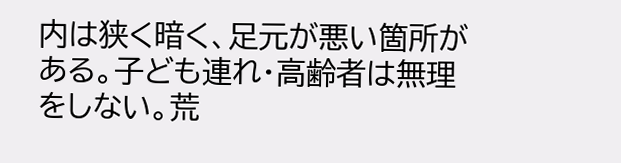内は狭く暗く、足元が悪い箇所がある。子ども連れ・高齢者は無理をしない。荒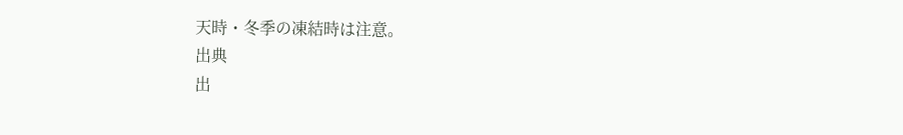天時・冬季の凍結時は注意。
出典
出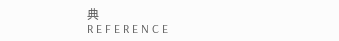典
R E F E R E N C E